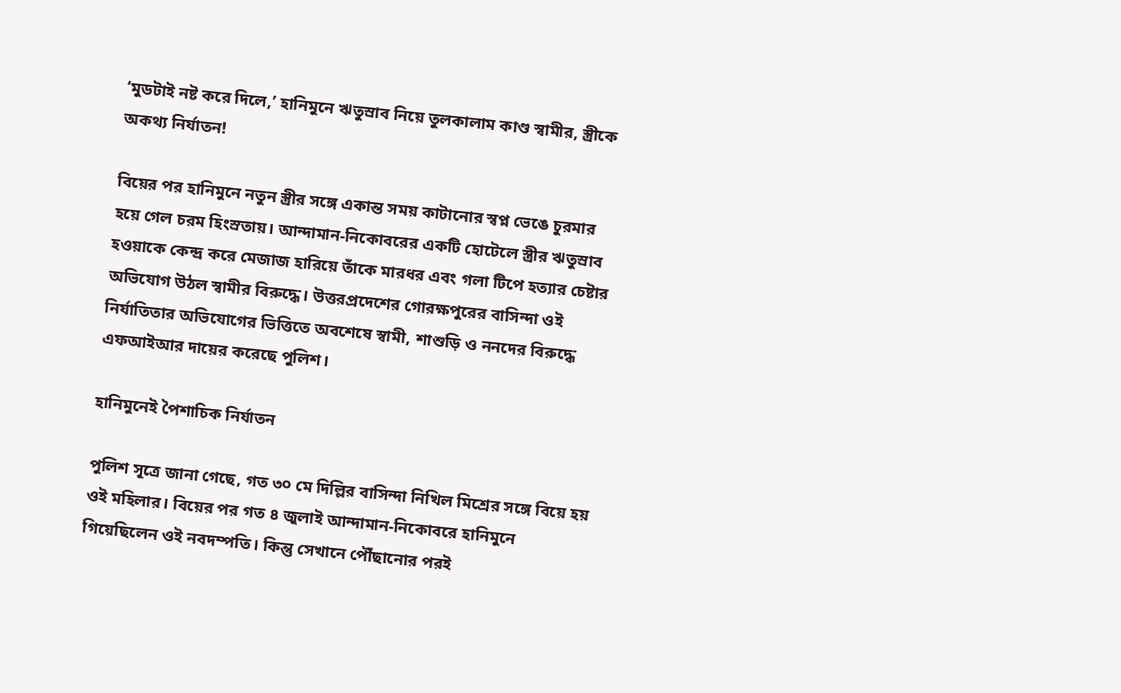‘মুডটাই নষ্ট করে দিলে,’ হানিমুনে ঋতুস্রাব নিয়ে তুলকালাম কাণ্ড স্বামীর, স্ত্রীকে অকথ্য নির্যাতন!

বিয়ের পর হানিমুনে নতুন স্ত্রীর সঙ্গে একান্ত সময় কাটানোর স্বপ্ন ভেঙে চুরমার হয়ে গেল চরম হিংস্রতায়। আন্দামান-নিকোবরের একটি হোটেলে স্ত্রীর ঋতুস্রাব হওয়াকে কেন্দ্র করে মেজাজ হারিয়ে তাঁকে মারধর এবং গলা টিপে হত্যার চেষ্টার অভিযোগ উঠল স্বামীর বিরুদ্ধে। উত্তরপ্রদেশের গোরক্ষপুরের বাসিন্দা ওই নির্যাতিতার অভিযোগের ভিত্তিতে অবশেষে স্বামী, শাশুড়ি ও ননদের বিরুদ্ধে এফআইআর দায়ের করেছে পুলিশ।

হানিমুনেই পৈশাচিক নির্যাতন

পুলিশ সূত্রে জানা গেছে, গত ৩০ মে দিল্লির বাসিন্দা নিখিল মিশ্রের সঙ্গে বিয়ে হয় ওই মহিলার। বিয়ের পর গত ৪ জুলাই আন্দামান-নিকোবরে হানিমুনে গিয়েছিলেন ওই নবদম্পতি। কিন্তু সেখানে পৌঁছানোর পরই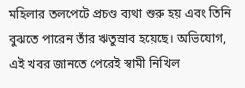মহিলার তলপেটে প্রচণ্ড ব্যথা শুরু হয় এবং তিনি বুঝতে পারেন তাঁর ঋতুস্রাব হয়েছে। অভিযোগ, এই খবর জানতে পেরেই স্বামী নিখিল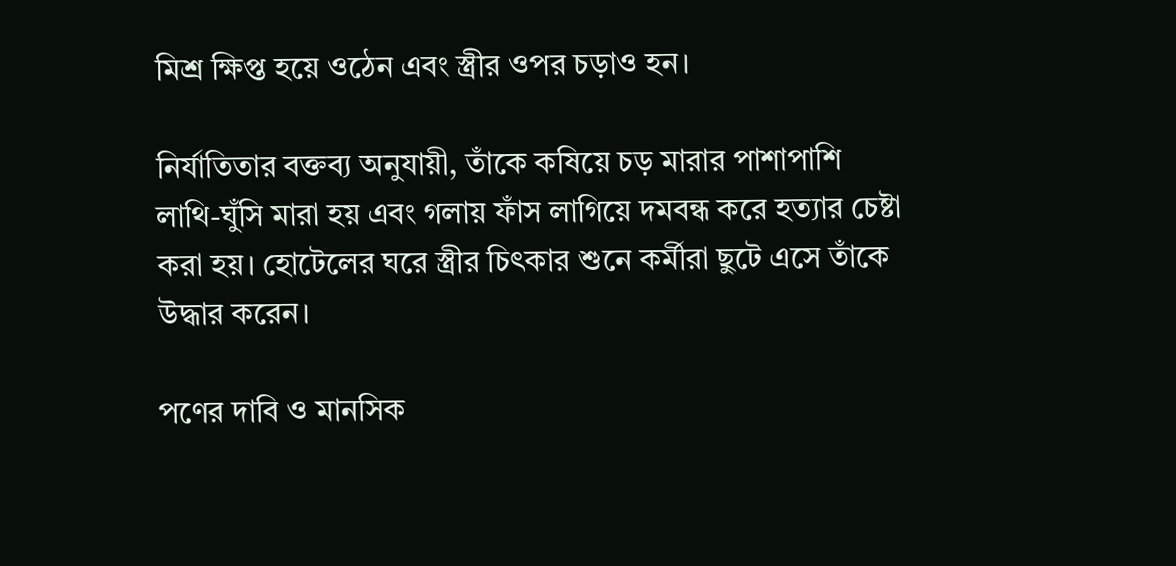মিশ্র ক্ষিপ্ত হয়ে ওঠেন এবং স্ত্রীর ওপর চড়াও হন।

নির্যাতিতার বক্তব্য অনুযায়ী, তাঁকে কষিয়ে চড় মারার পাশাপাশি লাথি-ঘুঁসি মারা হয় এবং গলায় ফাঁস লাগিয়ে দমবন্ধ করে হত্যার চেষ্টা করা হয়। হোটেলের ঘরে স্ত্রীর চিৎকার শুনে কর্মীরা ছুটে এসে তাঁকে উদ্ধার করেন।

পণের দাবি ও মানসিক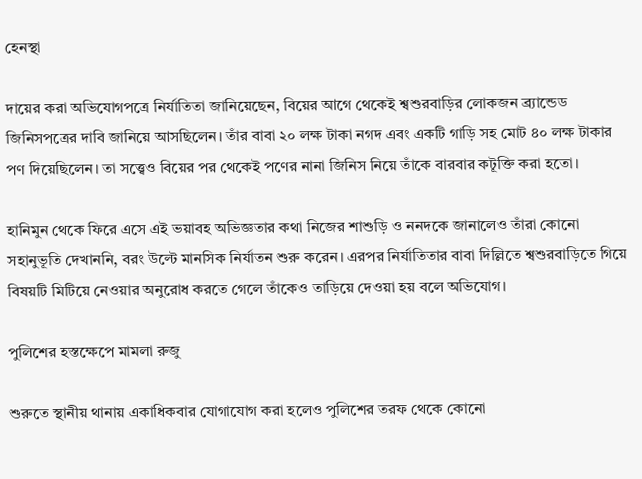হেনস্থা

দায়ের করা অভিযোগপত্রে নির্যাতিতা জানিয়েছেন, বিয়ের আগে থেকেই শ্বশুরবাড়ির লোকজন ব্র্যান্ডেড জিনিসপত্রের দাবি জানিয়ে আসছিলেন। তাঁর বাবা ২০ লক্ষ টাকা নগদ এবং একটি গাড়ি সহ মোট ৪০ লক্ষ টাকার পণ দিয়েছিলেন। তা সত্ত্বেও বিয়ের পর থেকেই পণের নানা জিনিস নিয়ে তাঁকে বারবার কটূক্তি করা হতো।

হানিমুন থেকে ফিরে এসে এই ভয়াবহ অভিজ্ঞতার কথা নিজের শাশুড়ি ও ননদকে জানালেও তাঁরা কোনো সহানুভূতি দেখাননি, বরং উল্টে মানসিক নির্যাতন শুরু করেন। এরপর নির্যাতিতার বাবা দিল্লিতে শ্বশুরবাড়িতে গিয়ে বিষয়টি মিটিয়ে নেওয়ার অনুরোধ করতে গেলে তাঁকেও তাড়িয়ে দেওয়া হয় বলে অভিযোগ।

পুলিশের হস্তক্ষেপে মামলা রুজু

শুরুতে স্থানীয় থানায় একাধিকবার যোগাযোগ করা হলেও পুলিশের তরফ থেকে কোনো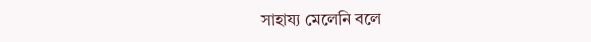সাহায্য মেলেনি বলে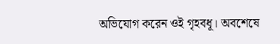অভিযোগ করেন ওই গৃহবধূ। অবশেষে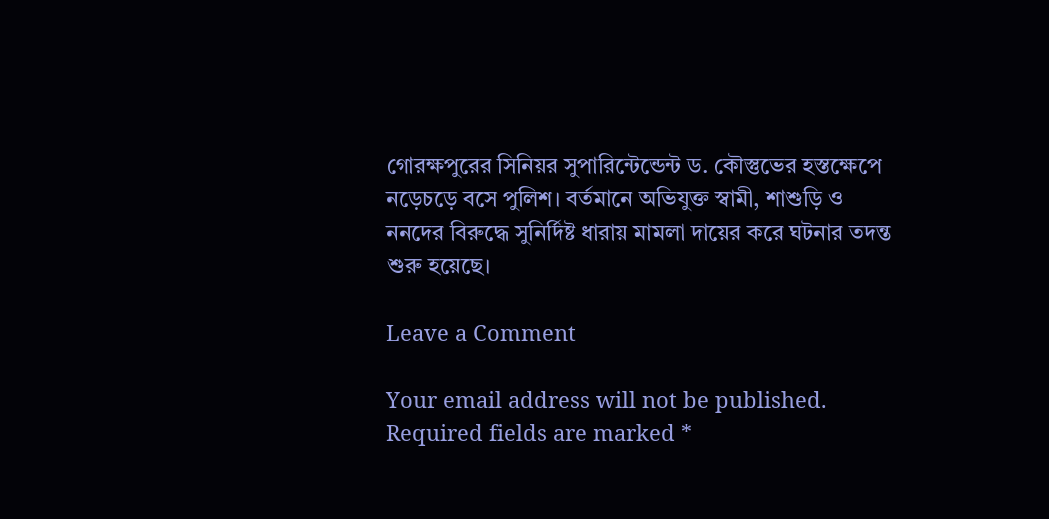গোরক্ষপুরের সিনিয়র সুপারিন্টেন্ডেন্ট ড. কৌস্তুভের হস্তক্ষেপে নড়েচড়ে বসে পুলিশ। বর্তমানে অভিযুক্ত স্বামী, শাশুড়ি ও ননদের বিরুদ্ধে সুনির্দিষ্ট ধারায় মামলা দায়ের করে ঘটনার তদন্ত শুরু হয়েছে।

Leave a Comment

Your email address will not be published. Required fields are marked *